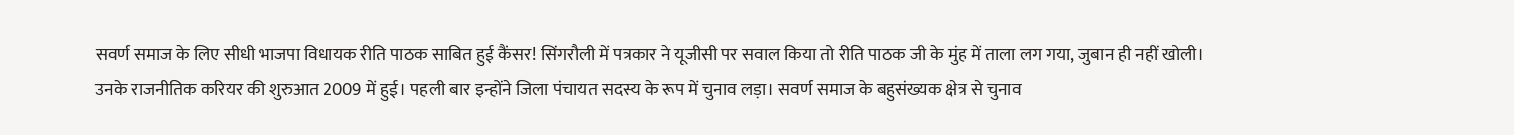सवर्ण समाज के लिए सीधी भाजपा विधायक रीति पाठक साबित हुई कैंसर! सिंगरौली में पत्रकार ने यूजीसी पर सवाल किया तो रीति पाठक जी के मुंह में ताला लग गया, जुबान ही नहीं खोली। उनके राजनीतिक करियर की शुरुआत 2009 में हुई। पहली बार इन्होंने जिला पंचायत सदस्य के रूप में चुनाव लड़ा। सवर्ण समाज के बहुसंख्यक क्षेत्र से चुनाव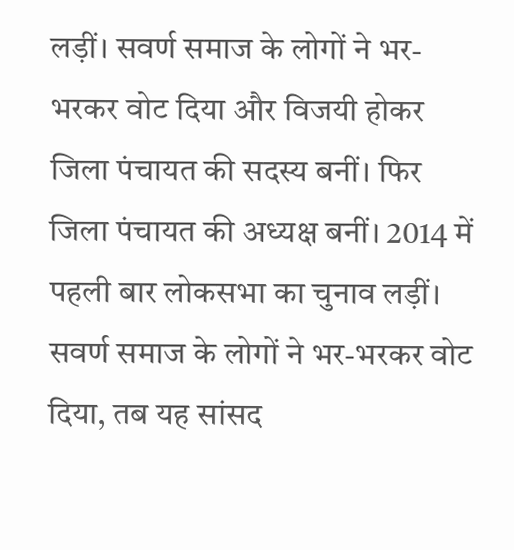लड़ीं। सवर्ण समाज के लोगों ने भर-भरकर वोट दिया और विजयी होकर जिला पंचायत की सदस्य बनीं। फिर जिला पंचायत की अध्यक्ष बनीं। 2014 में पहली बार लोकसभा का चुनाव लड़ीं। सवर्ण समाज के लोगों ने भर-भरकर वोट दिया, तब यह सांसद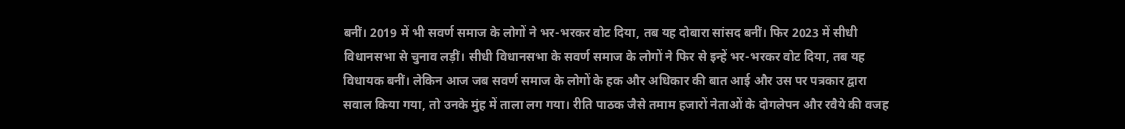बनीं। 2019 में भी सवर्ण समाज के लोगों ने भर-भरकर वोट दिया, तब यह दोबारा सांसद बनीं। फिर 2023 में सीधी विधानसभा से चुनाव लड़ीं। सीधी विधानसभा के सवर्ण समाज के लोगों ने फिर से इन्हें भर-भरकर वोट दिया, तब यह विधायक बनीं। लेकिन आज जब सवर्ण समाज के लोगों के हक और अधिकार की बात आई और उस पर पत्रकार द्वारा सवाल किया गया, तो उनके मुंह में ताला लग गया। रीति पाठक जैसे तमाम हजारों नेताओं के दोगलेपन और रवैये की वजह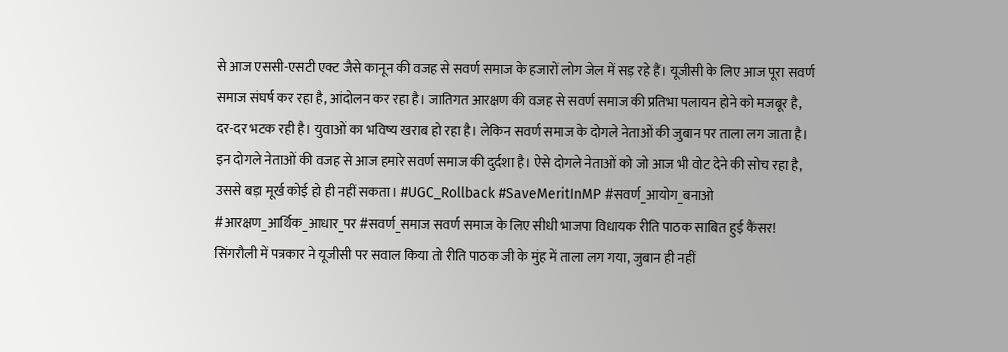से आज एससी-एसटी एक्ट जैसे कानून की वजह से सवर्ण समाज के हजारों लोग जेल में सड़ रहे हैं। यूजीसी के लिए आज पूरा सवर्ण समाज संघर्ष कर रहा है, आंदोलन कर रहा है। जातिगत आरक्षण की वजह से सवर्ण समाज की प्रतिभा पलायन होने को मजबूर है, दर-दर भटक रही है। युवाओं का भविष्य खराब हो रहा है। लेकिन सवर्ण समाज के दोगले नेताओं की जुबान पर ताला लग जाता है। इन दोगले नेताओं की वजह से आज हमारे सवर्ण समाज की दुर्दशा है। ऐसे दोगले नेताओं को जो आज भी वोट देने की सोच रहा है, उससे बड़ा मूर्ख कोई हो ही नहीं सकता। #UGC_Rollback #SaveMeritInMP #सवर्ण_आयोग_बनाओ #आरक्षण_आर्थिक_आधार_पर #सवर्ण_समाज सवर्ण समाज के लिए सीधी भाजपा विधायक रीति पाठक साबित हुई कैंसर! सिंगरौली में पत्रकार ने यूजीसी पर सवाल किया तो रीति पाठक जी के मुंह में ताला लग गया, जुबान ही नहीं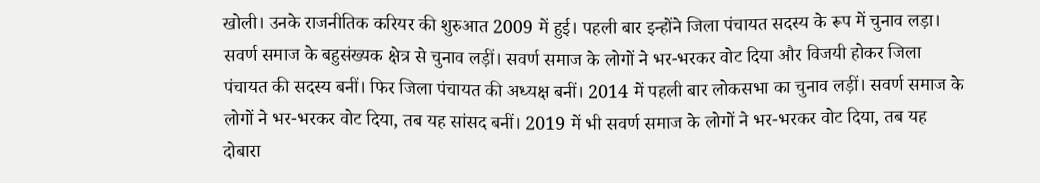खोली। उनके राजनीतिक करियर की शुरुआत 2009 में हुई। पहली बार इन्होंने जिला पंचायत सदस्य के रूप में चुनाव लड़ा। सवर्ण समाज के बहुसंख्यक क्षेत्र से चुनाव लड़ीं। सवर्ण समाज के लोगों ने भर-भरकर वोट दिया और विजयी होकर जिला पंचायत की सदस्य बनीं। फिर जिला पंचायत की अध्यक्ष बनीं। 2014 में पहली बार लोकसभा का चुनाव लड़ीं। सवर्ण समाज के लोगों ने भर-भरकर वोट दिया, तब यह सांसद बनीं। 2019 में भी सवर्ण समाज के लोगों ने भर-भरकर वोट दिया, तब यह दोबारा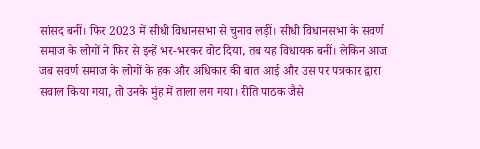सांसद बनीं। फिर 2023 में सीधी विधानसभा से चुनाव लड़ीं। सीधी विधानसभा के सवर्ण समाज के लोगों ने फिर से इन्हें भर-भरकर वोट दिया, तब यह विधायक बनीं। लेकिन आज जब सवर्ण समाज के लोगों के हक और अधिकार की बात आई और उस पर पत्रकार द्वारा सवाल किया गया, तो उनके मुंह में ताला लग गया। रीति पाठक जैसे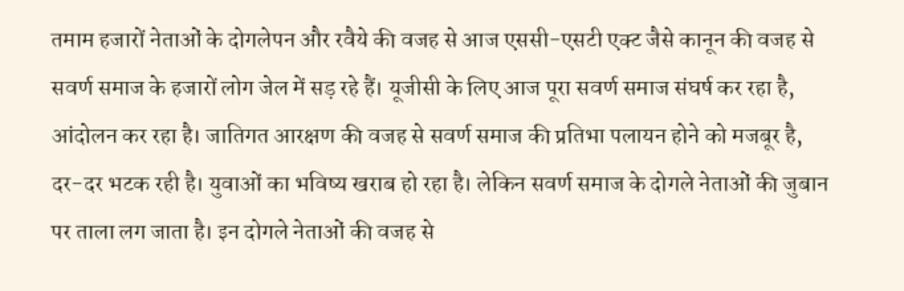तमाम हजारों नेताओं के दोगलेपन और रवैये की वजह से आज एससी-एसटी एक्ट जैसे कानून की वजह से सवर्ण समाज के हजारों लोग जेल में सड़ रहे हैं। यूजीसी के लिए आज पूरा सवर्ण समाज संघर्ष कर रहा है, आंदोलन कर रहा है। जातिगत आरक्षण की वजह से सवर्ण समाज की प्रतिभा पलायन होने को मजबूर है, दर-दर भटक रही है। युवाओं का भविष्य खराब हो रहा है। लेकिन सवर्ण समाज के दोगले नेताओं की जुबान पर ताला लग जाता है। इन दोगले नेताओं की वजह से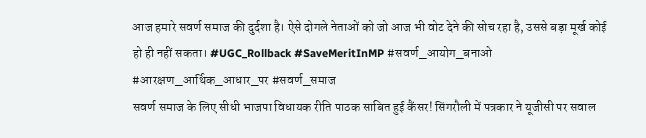आज हमारे सवर्ण समाज की दुर्दशा है। ऐसे दोगले नेताओं को जो आज भी वोट देने की सोच रहा है, उससे बड़ा मूर्ख कोई हो ही नहीं सकता। #UGC_Rollback #SaveMeritInMP #सवर्ण_आयोग_बनाओ #आरक्षण_आर्थिक_आधार_पर #सवर्ण_समाज
सवर्ण समाज के लिए सीधी भाजपा विधायक रीति पाठक साबित हुई कैंसर! सिंगरौली में पत्रकार ने यूजीसी पर सवाल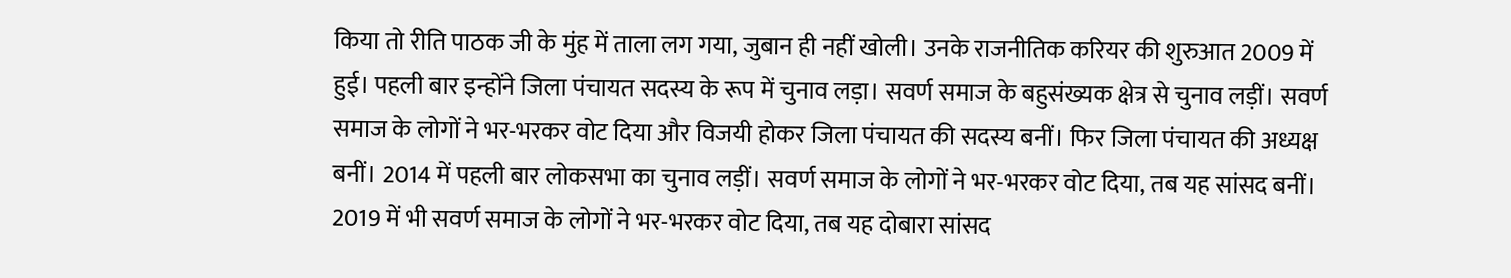किया तो रीति पाठक जी के मुंह में ताला लग गया, जुबान ही नहीं खोली। उनके राजनीतिक करियर की शुरुआत 2009 में हुई। पहली बार इन्होंने जिला पंचायत सदस्य के रूप में चुनाव लड़ा। सवर्ण समाज के बहुसंख्यक क्षेत्र से चुनाव लड़ीं। सवर्ण समाज के लोगों ने भर-भरकर वोट दिया और विजयी होकर जिला पंचायत की सदस्य बनीं। फिर जिला पंचायत की अध्यक्ष बनीं। 2014 में पहली बार लोकसभा का चुनाव लड़ीं। सवर्ण समाज के लोगों ने भर-भरकर वोट दिया, तब यह सांसद बनीं। 2019 में भी सवर्ण समाज के लोगों ने भर-भरकर वोट दिया, तब यह दोबारा सांसद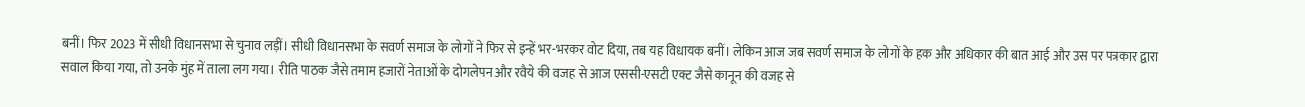बनीं। फिर 2023 में सीधी विधानसभा से चुनाव लड़ीं। सीधी विधानसभा के सवर्ण समाज के लोगों ने फिर से इन्हें भर-भरकर वोट दिया, तब यह विधायक बनीं। लेकिन आज जब सवर्ण समाज के लोगों के हक और अधिकार की बात आई और उस पर पत्रकार द्वारा सवाल किया गया, तो उनके मुंह में ताला लग गया। रीति पाठक जैसे तमाम हजारों नेताओं के दोगलेपन और रवैये की वजह से आज एससी-एसटी एक्ट जैसे कानून की वजह से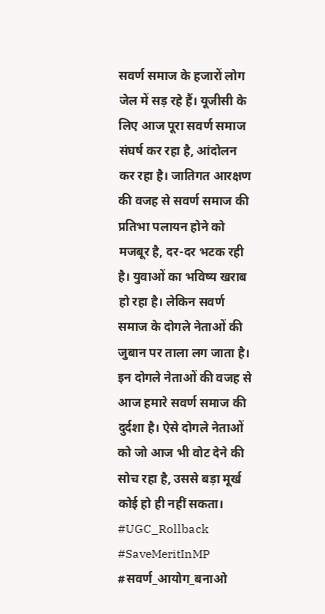सवर्ण समाज के हजारों लोग जेल में सड़ रहे हैं। यूजीसी के लिए आज पूरा सवर्ण समाज संघर्ष कर रहा है, आंदोलन कर रहा है। जातिगत आरक्षण की वजह से सवर्ण समाज की प्रतिभा पलायन होने को मजबूर है, दर-दर भटक रही है। युवाओं का भविष्य खराब हो रहा है। लेकिन सवर्ण समाज के दोगले नेताओं की जुबान पर ताला लग जाता है। इन दोगले नेताओं की वजह से आज हमारे सवर्ण समाज की दुर्दशा है। ऐसे दोगले नेताओं को जो आज भी वोट देने की सोच रहा है, उससे बड़ा मूर्ख कोई हो ही नहीं सकता। #UGC_Rollback #SaveMeritInMP #सवर्ण_आयोग_बनाओ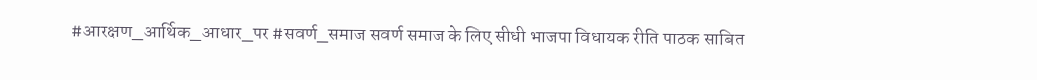#आरक्षण_आर्थिक_आधार_पर #सवर्ण_समाज सवर्ण समाज के लिए सीधी भाजपा विधायक रीति पाठक साबित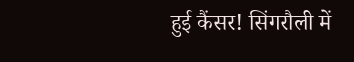हुई कैंसर! सिंगरौली में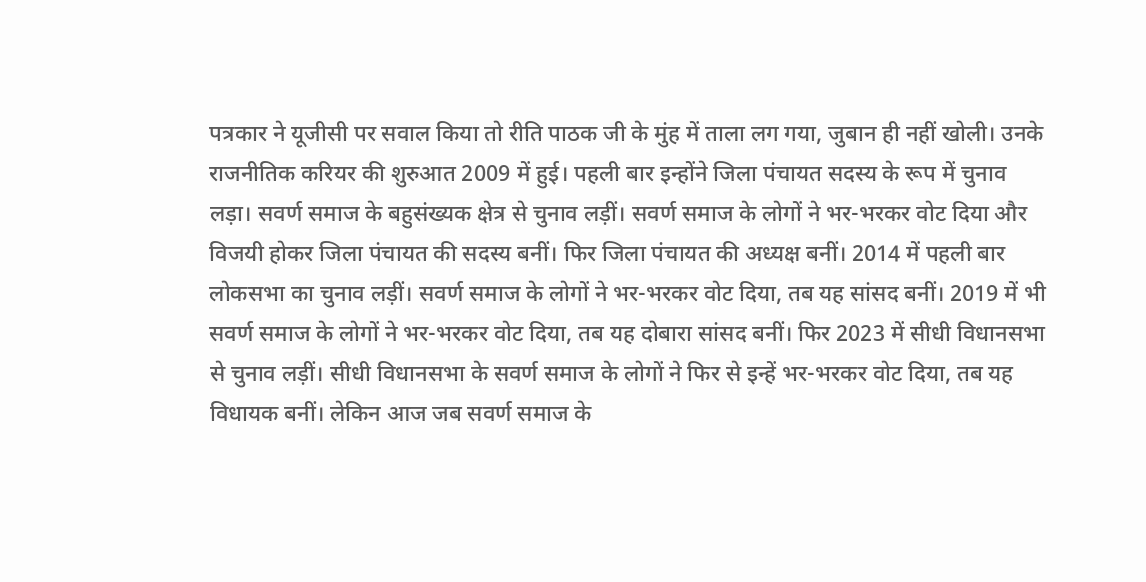पत्रकार ने यूजीसी पर सवाल किया तो रीति पाठक जी के मुंह में ताला लग गया, जुबान ही नहीं खोली। उनके राजनीतिक करियर की शुरुआत 2009 में हुई। पहली बार इन्होंने जिला पंचायत सदस्य के रूप में चुनाव लड़ा। सवर्ण समाज के बहुसंख्यक क्षेत्र से चुनाव लड़ीं। सवर्ण समाज के लोगों ने भर-भरकर वोट दिया और विजयी होकर जिला पंचायत की सदस्य बनीं। फिर जिला पंचायत की अध्यक्ष बनीं। 2014 में पहली बार लोकसभा का चुनाव लड़ीं। सवर्ण समाज के लोगों ने भर-भरकर वोट दिया, तब यह सांसद बनीं। 2019 में भी सवर्ण समाज के लोगों ने भर-भरकर वोट दिया, तब यह दोबारा सांसद बनीं। फिर 2023 में सीधी विधानसभा से चुनाव लड़ीं। सीधी विधानसभा के सवर्ण समाज के लोगों ने फिर से इन्हें भर-भरकर वोट दिया, तब यह विधायक बनीं। लेकिन आज जब सवर्ण समाज के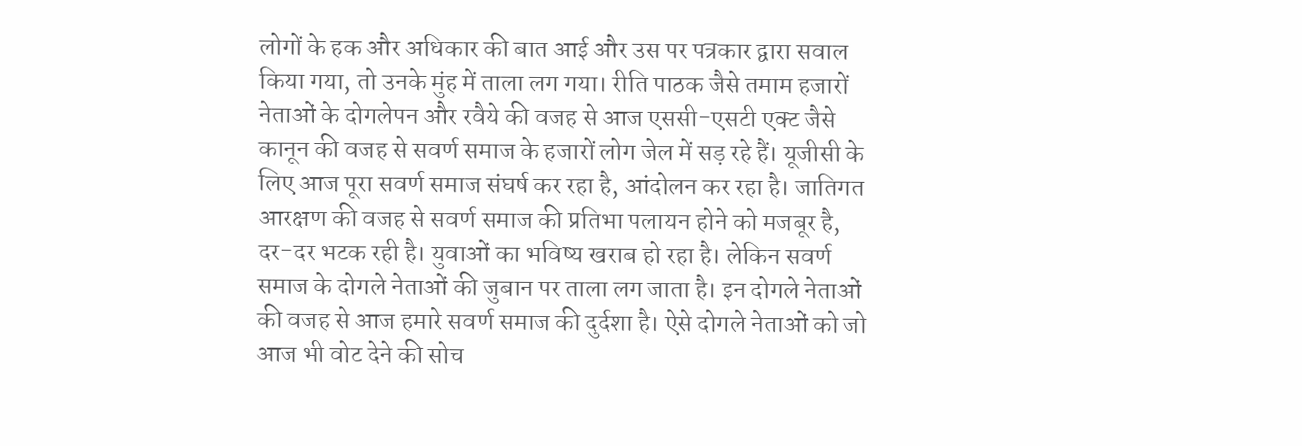लोगों के हक और अधिकार की बात आई और उस पर पत्रकार द्वारा सवाल किया गया, तो उनके मुंह में ताला लग गया। रीति पाठक जैसे तमाम हजारों नेताओं के दोगलेपन और रवैये की वजह से आज एससी-एसटी एक्ट जैसे कानून की वजह से सवर्ण समाज के हजारों लोग जेल में सड़ रहे हैं। यूजीसी के लिए आज पूरा सवर्ण समाज संघर्ष कर रहा है, आंदोलन कर रहा है। जातिगत आरक्षण की वजह से सवर्ण समाज की प्रतिभा पलायन होने को मजबूर है, दर-दर भटक रही है। युवाओं का भविष्य खराब हो रहा है। लेकिन सवर्ण समाज के दोगले नेताओं की जुबान पर ताला लग जाता है। इन दोगले नेताओं की वजह से आज हमारे सवर्ण समाज की दुर्दशा है। ऐसे दोगले नेताओं को जो आज भी वोट देने की सोच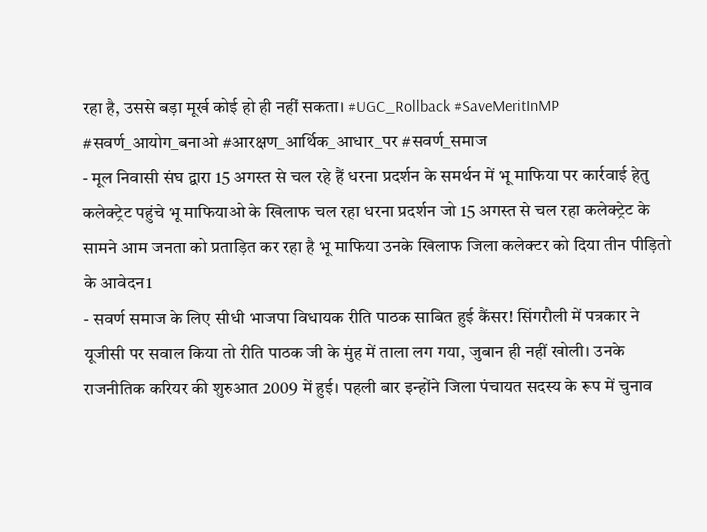रहा है, उससे बड़ा मूर्ख कोई हो ही नहीं सकता। #UGC_Rollback #SaveMeritInMP #सवर्ण_आयोग_बनाओ #आरक्षण_आर्थिक_आधार_पर #सवर्ण_समाज
- मूल निवासी संघ द्वारा 15 अगस्त से चल रहे हैं धरना प्रदर्शन के समर्थन में भू माफिया पर कार्रवाई हेतु कलेक्ट्रेट पहुंचे भू माफियाओ के खिलाफ चल रहा धरना प्रदर्शन जो 15 अगस्त से चल रहा कलेक्ट्रेट के सामने आम जनता को प्रताड़ित कर रहा है भू माफिया उनके खिलाफ जिला कलेक्टर को दिया तीन पीड़ितो के आवेदन1
- सवर्ण समाज के लिए सीधी भाजपा विधायक रीति पाठक साबित हुई कैंसर! सिंगरौली में पत्रकार ने यूजीसी पर सवाल किया तो रीति पाठक जी के मुंह में ताला लग गया, जुबान ही नहीं खोली। उनके राजनीतिक करियर की शुरुआत 2009 में हुई। पहली बार इन्होंने जिला पंचायत सदस्य के रूप में चुनाव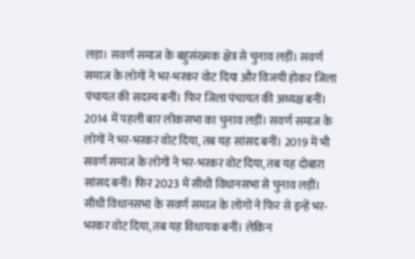लड़ा। सवर्ण समाज के बहुसंख्यक क्षेत्र से चुनाव लड़ीं। सवर्ण समाज के लोगों ने भर-भरकर वोट दिया और विजयी होकर जिला पंचायत की सदस्य बनीं। फिर जिला पंचायत की अध्यक्ष बनीं। 2014 में पहली बार लोकसभा का चुनाव लड़ीं। सवर्ण समाज के लोगों ने भर-भरकर वोट दिया, तब यह सांसद बनीं। 2019 में भी सवर्ण समाज के लोगों ने भर-भरकर वोट दिया, तब यह दोबारा सांसद बनीं। फिर 2023 में सीधी विधानसभा से चुनाव लड़ीं। सीधी विधानसभा के सवर्ण समाज के लोगों ने फिर से इन्हें भर-भरकर वोट दिया, तब यह विधायक बनीं। लेकिन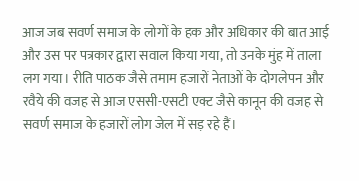आज जब सवर्ण समाज के लोगों के हक और अधिकार की बात आई और उस पर पत्रकार द्वारा सवाल किया गया, तो उनके मुंह में ताला लग गया। रीति पाठक जैसे तमाम हजारों नेताओं के दोगलेपन और रवैये की वजह से आज एससी-एसटी एक्ट जैसे कानून की वजह से सवर्ण समाज के हजारों लोग जेल में सड़ रहे हैं।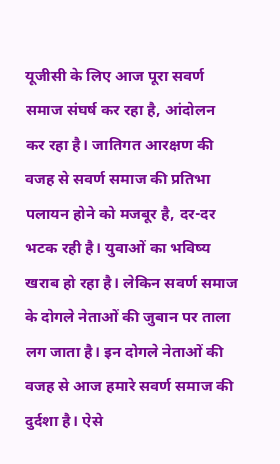यूजीसी के लिए आज पूरा सवर्ण समाज संघर्ष कर रहा है, आंदोलन कर रहा है। जातिगत आरक्षण की वजह से सवर्ण समाज की प्रतिभा पलायन होने को मजबूर है, दर-दर भटक रही है। युवाओं का भविष्य खराब हो रहा है। लेकिन सवर्ण समाज के दोगले नेताओं की जुबान पर ताला लग जाता है। इन दोगले नेताओं की वजह से आज हमारे सवर्ण समाज की दुर्दशा है। ऐसे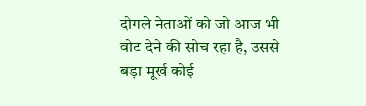दोगले नेताओं को जो आज भी वोट देने की सोच रहा है, उससे बड़ा मूर्ख कोई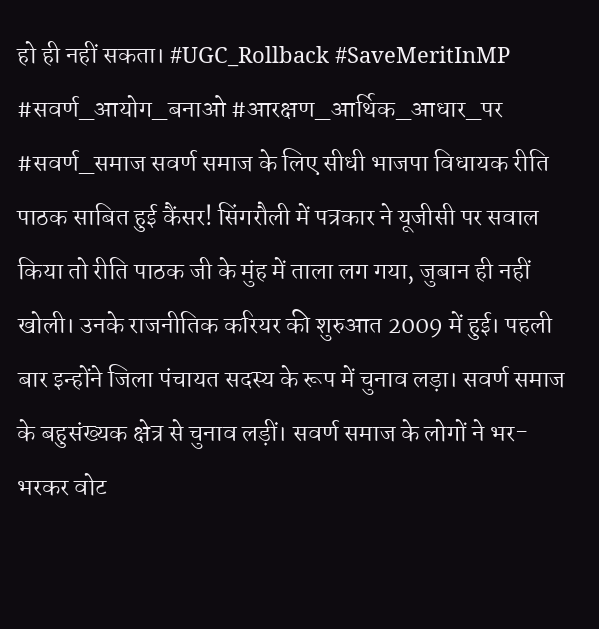हो ही नहीं सकता। #UGC_Rollback #SaveMeritInMP #सवर्ण_आयोग_बनाओ #आरक्षण_आर्थिक_आधार_पर #सवर्ण_समाज सवर्ण समाज के लिए सीधी भाजपा विधायक रीति पाठक साबित हुई कैंसर! सिंगरौली में पत्रकार ने यूजीसी पर सवाल किया तो रीति पाठक जी के मुंह में ताला लग गया, जुबान ही नहीं खोली। उनके राजनीतिक करियर की शुरुआत 2009 में हुई। पहली बार इन्होंने जिला पंचायत सदस्य के रूप में चुनाव लड़ा। सवर्ण समाज के बहुसंख्यक क्षेत्र से चुनाव लड़ीं। सवर्ण समाज के लोगों ने भर-भरकर वोट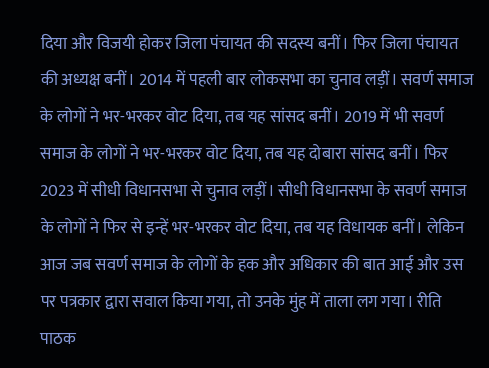दिया और विजयी होकर जिला पंचायत की सदस्य बनीं। फिर जिला पंचायत की अध्यक्ष बनीं। 2014 में पहली बार लोकसभा का चुनाव लड़ीं। सवर्ण समाज के लोगों ने भर-भरकर वोट दिया, तब यह सांसद बनीं। 2019 में भी सवर्ण समाज के लोगों ने भर-भरकर वोट दिया, तब यह दोबारा सांसद बनीं। फिर 2023 में सीधी विधानसभा से चुनाव लड़ीं। सीधी विधानसभा के सवर्ण समाज के लोगों ने फिर से इन्हें भर-भरकर वोट दिया, तब यह विधायक बनीं। लेकिन आज जब सवर्ण समाज के लोगों के हक और अधिकार की बात आई और उस पर पत्रकार द्वारा सवाल किया गया, तो उनके मुंह में ताला लग गया। रीति पाठक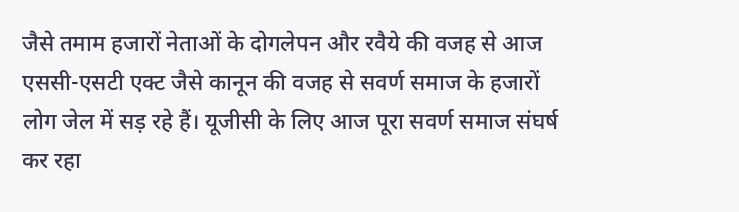जैसे तमाम हजारों नेताओं के दोगलेपन और रवैये की वजह से आज एससी-एसटी एक्ट जैसे कानून की वजह से सवर्ण समाज के हजारों लोग जेल में सड़ रहे हैं। यूजीसी के लिए आज पूरा सवर्ण समाज संघर्ष कर रहा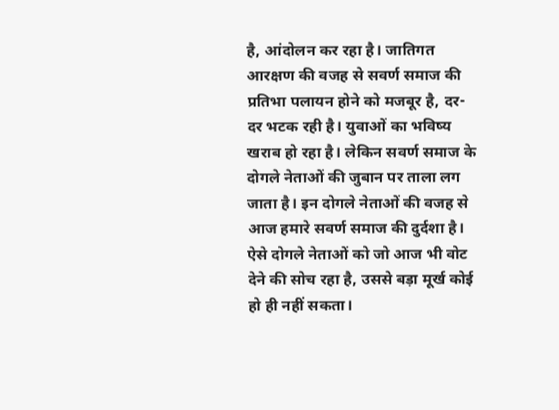है, आंदोलन कर रहा है। जातिगत आरक्षण की वजह से सवर्ण समाज की प्रतिभा पलायन होने को मजबूर है, दर-दर भटक रही है। युवाओं का भविष्य खराब हो रहा है। लेकिन सवर्ण समाज के दोगले नेताओं की जुबान पर ताला लग जाता है। इन दोगले नेताओं की वजह से आज हमारे सवर्ण समाज की दुर्दशा है। ऐसे दोगले नेताओं को जो आज भी वोट देने की सोच रहा है, उससे बड़ा मूर्ख कोई हो ही नहीं सकता।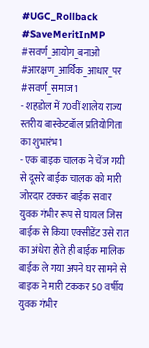#UGC_Rollback #SaveMeritInMP #सवर्ण_आयोग_बनाओ #आरक्षण_आर्थिक_आधार_पर #सवर्ण_समाज1
- शहडोल में 70वीं शालेय राज्य स्तरीय बास्केटबॉल प्रतियोगिता का शुभारंभ1
- एक बाइक चालक ने चेंज गयी से दूसरे बाईक चालक को मारी जोरदार टक्कर बाईक सवार युवक गंभीर रूप से घायल जिस बाईक से किया एक्सीडेंट उसे रात का अंधेरा होते ही बाईक मालिक बाईक ले गया अपने घर सामने से बाइक ने मारी टककर 50 वर्षीय युवक गंभीर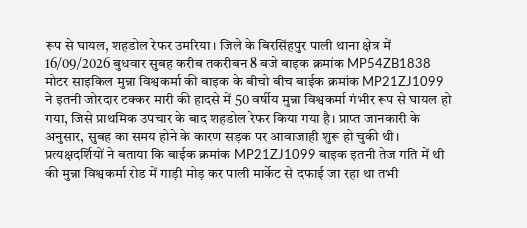रूप से घायल, शहडोल रेफर उमरिया। जिले के बिरसिंहपुर पाली थाना क्षेत्र में 16/09/2026 बुधवार सुबह करीब तकरीबन 8 बजे बाइक क्रमांक MP54ZB1838 मोटर साइकिल मुन्ना विश्वकर्मा की बाइक के बीचो बीच बाईक क्रमांक MP21ZJ1099 ने इतनी जोरदार टक्कर मारी की हादसे में 50 वर्षीय मुन्ना विश्वकर्मा गंभीर रूप से घायल हो गया, जिसे प्राथमिक उपचार के बाद शहडोल रेफर किया गया है। प्राप्त जानकारी के अनुसार, सुबह का समय होने के कारण सड़क पर आवाजाही शुरू हो चुकी थी। प्रत्यक्षदर्शियों ने बताया कि बाईक क्रमांक MP21ZJ1099 बाइक इतनी तेज गति में थी की मुन्ना विश्वकर्मा रोड में गाड़ी मोड़ कर पाली मार्केट से दफाई जा रहा था तभी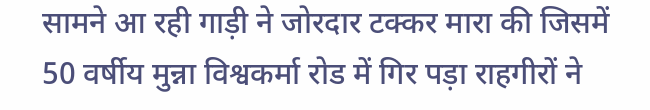सामने आ रही गाड़ी ने जोरदार टक्कर मारा की जिसमें 50 वर्षीय मुन्ना विश्वकर्मा रोड में गिर पड़ा राहगीरों ने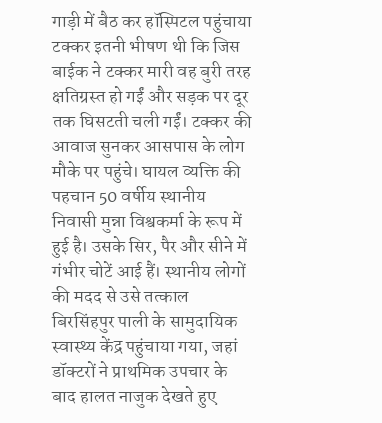गाड़ी में बैठ कर हॉस्पिटल पहुंचाया टक्कर इतनी भीषण थी कि जिस बाईक ने टक्कर मारी वह बुरी तरह क्षतिग्रस्त हो गईं और सड़क पर दूर तक घिसटती चली गईं। टक्कर की आवाज सुनकर आसपास के लोग मौके पर पहुंचे। घायल व्यक्ति की पहचान 50 वर्षीय स्थानीय निवासी मुन्ना विश्वकर्मा के रूप में हुई है। उसके सिर, पैर और सीने में गंभीर चोटें आई हैं। स्थानीय लोगों की मदद से उसे तत्काल बिरसिंहपुर पाली के सामुदायिक स्वास्थ्य केंद्र पहुंचाया गया, जहां डॉक्टरों ने प्राथमिक उपचार के बाद हालत नाजुक देखते हुए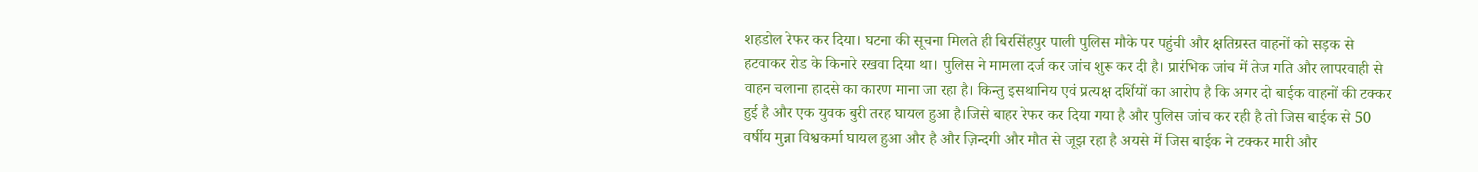शहडोल रेफर कर दिया। घटना की सूचना मिलते ही बिरसिंहपुर पाली पुलिस मौके पर पहुंची और क्षतिग्रस्त वाहनों को सड़क से हटवाकर रोड के किनारे रखवा दिया था। पुलिस ने मामला दर्ज कर जांच शुरू कर दी है। प्रारंभिक जांच में तेज गति और लापरवाही से वाहन चलाना हादसे का कारण माना जा रहा है। किन्तु इसथानिय एवं प्रत्यक्ष दर्शियों का आरोप है कि अगर दो बाईक वाहनों की टक्कर हुई है और एक युवक बुरी तरह घायल हुआ है।जिसे बाहर रेफर कर दिया गया है और पुलिस जांच कर रही है तो जिस बाईक से 50 वर्षीय मुन्ना विश्वकर्मा घायल हुआ और है और ज़िन्दगी और मौत से जूझ रहा है अयसे में जिस बाईक ने टक्कर मारी और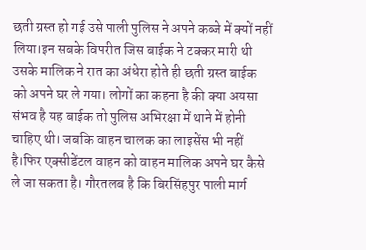छती ग्रस्त हो गई उसे पाली पुलिस ने अपने कब्जे में क्यों नहीं लिया।इन सबके विपरीत जिस बाईक ने टक्कर मारी थी उसके मालिक ने रात का अंधेरा होते ही छती ग्रस्त बाईक को अपने घर ले गया। लोगों का कहना है की क्या अयसा संभव है यह बाईक तो पुलिस अभिरक्षा में थाने में होनी चाहिए थी। जबकि वाहन चालक का लाइसेंस भी नहीं है।फिर एक्सीडेंटल वाहन को वाहन मालिक अपने घर कैसे ले जा सकता है। गौरतलब है कि बिरसिंहपुर पाली मार्ग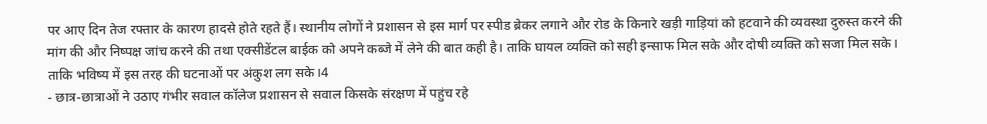पर आए दिन तेज रफ्तार के कारण हादसे होते रहते हैं। स्थानीय लोगों ने प्रशासन से इस मार्ग पर स्पीड ब्रेकर लगाने और रोड के किनारे खड़ी गाड़ियां को हटवाने की व्यवस्था दुरुस्त करने की मांग की और निष्पक्ष जांच करने की तथा एक्सीडेंटल बाईक को अपने कब्जे में लेने की बात कही है। ताकि घायल व्यक्ति को सही इन्साफ मिल सके और दोषी व्यक्ति को सजा मिल सके। ताकि भविष्य में इस तरह की घटनाओं पर अंकुश लग सके।4
- छात्र-छात्राओं ने उठाए गंभीर सवाल कॉलेज प्रशासन से सवाल किसके संरक्षण में पहुंच रहे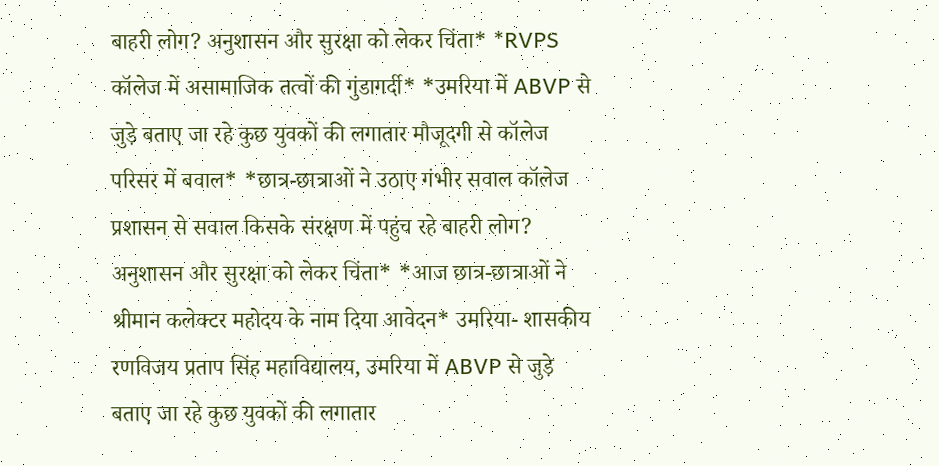बाहरी लोग? अनुशासन और सुरक्षा को लेकर चिंता* *RVPS कॉलेज में असामाजिक तत्वों की गुंडागर्दी* *उमरिया में ABVP से जुड़े बताए जा रहे कुछ युवकों की लगातार मौजूदगी से कॉलेज परिसर में बवाल* *छात्र-छात्राओं ने उठाए गंभीर सवाल कॉलेज प्रशासन से सवाल किसके संरक्षण में पहुंच रहे बाहरी लोग? अनुशासन और सुरक्षा को लेकर चिंता* *आज छात्र-छात्राओं ने श्रीमान कलेक्टर महोदय के नाम दिया आवेदन* उमरिया- शासकीय रणविजय प्रताप सिंह महाविद्यालय, उमरिया में ABVP से जुड़े बताए जा रहे कुछ युवकों की लगातार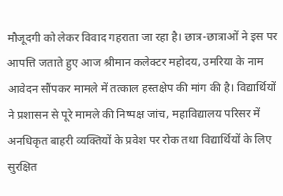मौजूदगी को लेकर विवाद गहराता जा रहा है। छात्र-छात्राओं ने इस पर आपत्ति जताते हुए आज श्रीमान कलेक्टर महोदय, उमरिया के नाम आवेदन सौंपकर मामले में तत्काल हस्तक्षेप की मांग की है। विद्यार्थियों ने प्रशासन से पूरे मामले की निष्पक्ष जांच, महाविद्यालय परिसर में अनधिकृत बाहरी व्यक्तियों के प्रवेश पर रोक तथा विद्यार्थियों के लिए सुरक्षित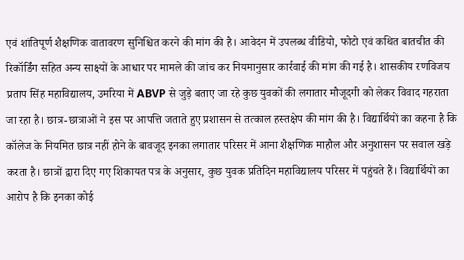एवं शांतिपूर्ण शैक्षणिक वातावरण सुनिश्चित करने की मांग की है। आवेदन में उपलब्ध वीडियो, फोटो एवं कथित बातचीत की रिकॉर्डिंग सहित अन्य साक्ष्यों के आधार पर मामले की जांच कर नियमानुसार कार्रवाई की मांग की गई है। शासकीय रणविजय प्रताप सिंह महाविद्यालय, उमरिया में ABVP से जुड़े बताए जा रहे कुछ युवकों की लगातार मौजूदगी को लेकर विवाद गहराता जा रहा है। छात्र-छात्राओं ने इस पर आपत्ति जताते हुए प्रशासन से तत्काल हस्तक्षेप की मांग की है। विद्यार्थियों का कहना है कि कॉलेज के नियमित छात्र नहीं होने के बावजूद इनका लगातार परिसर में आना शैक्षणिक माहौल और अनुशासन पर सवाल खड़े करता है। छात्रों द्वारा दिए गए शिकायत पत्र के अनुसार, कुछ युवक प्रतिदिन महाविद्यालय परिसर में पहुंचते हैं। विद्यार्थियों का आरोप है कि इनका कोई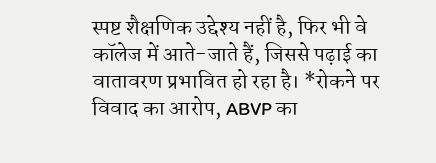स्पष्ट शैक्षणिक उद्देश्य नहीं है, फिर भी वे कॉलेज में आते-जाते हैं, जिससे पढ़ाई का वातावरण प्रभावित हो रहा है। *रोकने पर विवाद का आरोप, ABVP का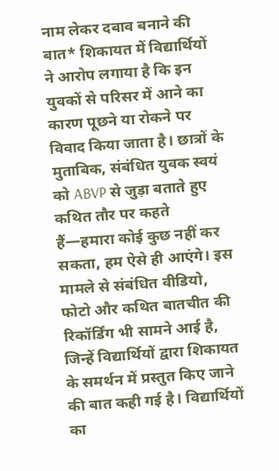नाम लेकर दबाव बनाने की बात* शिकायत में विद्यार्थियों ने आरोप लगाया है कि इन युवकों से परिसर में आने का कारण पूछने या रोकने पर विवाद किया जाता है। छात्रों के मुताबिक, संबंधित युवक स्वयं को ABVP से जुड़ा बताते हुए कथित तौर पर कहते हैं—हमारा कोई कुछ नहीं कर सकता, हम ऐसे ही आएंगे। इस मामले से संबंधित वीडियो, फोटो और कथित बातचीत की रिकॉर्डिंग भी सामने आई है, जिन्हें विद्यार्थियों द्वारा शिकायत के समर्थन में प्रस्तुत किए जाने की बात कही गई है। विद्यार्थियों का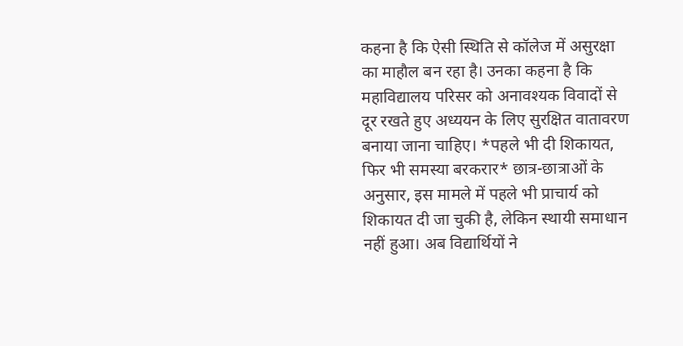कहना है कि ऐसी स्थिति से कॉलेज में असुरक्षा का माहौल बन रहा है। उनका कहना है कि महाविद्यालय परिसर को अनावश्यक विवादों से दूर रखते हुए अध्ययन के लिए सुरक्षित वातावरण बनाया जाना चाहिए। *पहले भी दी शिकायत, फिर भी समस्या बरकरार* छात्र-छात्राओं के अनुसार, इस मामले में पहले भी प्राचार्य को शिकायत दी जा चुकी है, लेकिन स्थायी समाधान नहीं हुआ। अब विद्यार्थियों ने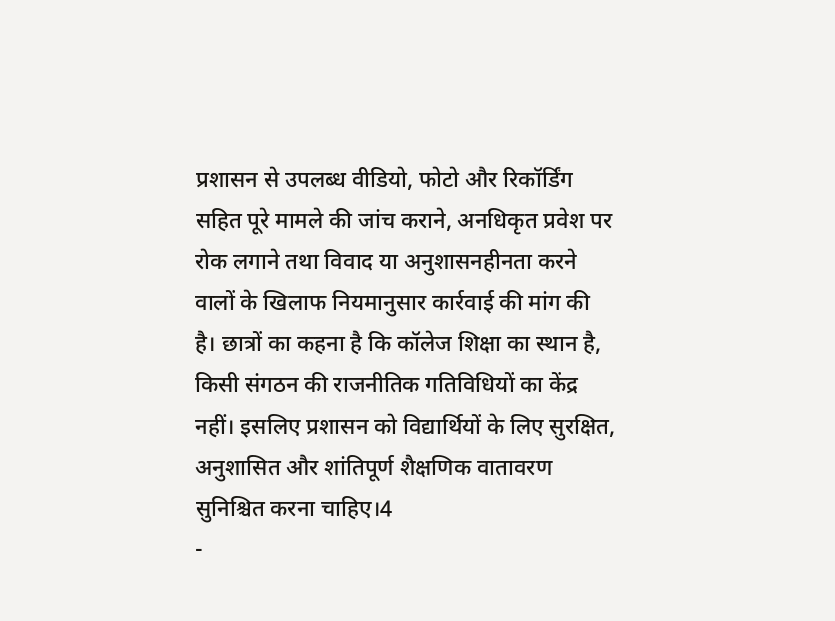प्रशासन से उपलब्ध वीडियो, फोटो और रिकॉर्डिंग सहित पूरे मामले की जांच कराने, अनधिकृत प्रवेश पर रोक लगाने तथा विवाद या अनुशासनहीनता करने वालों के खिलाफ नियमानुसार कार्रवाई की मांग की है। छात्रों का कहना है कि कॉलेज शिक्षा का स्थान है, किसी संगठन की राजनीतिक गतिविधियों का केंद्र नहीं। इसलिए प्रशासन को विद्यार्थियों के लिए सुरक्षित, अनुशासित और शांतिपूर्ण शैक्षणिक वातावरण सुनिश्चित करना चाहिए।4
-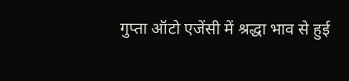गुप्ता ऑटो एजेंसी में श्रद्धा भाव से हुई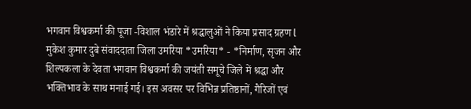भगवान विश्वकर्मा की पूजा -विशाल भंडारे में श्रद्धालुओं ने किया प्रसाद ग्रहण l मुकेश कुमार दुबे संवाददाता जिला उमरिया *उमरिया* - *निर्माण, सृजन और शिल्पकला के देवता भगवान विश्वकर्मा की जयंती समूचे जिले में श्रद्धा और भक्तिभाव के साथ मनाई गई। इस अवसर पर विभिन्न प्रतिष्ठानों, गैरिजों एवं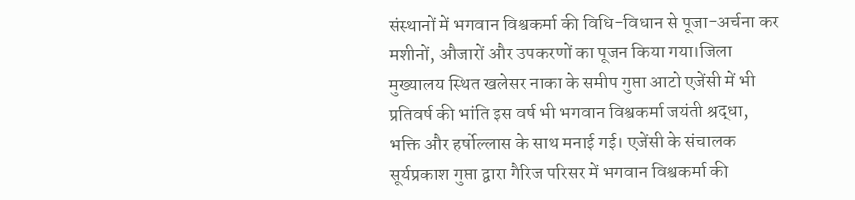संस्थानों में भगवान विश्वकर्मा की विधि-विधान से पूजा-अर्चना कर मशीनों, औजारों और उपकरणों का पूजन किया गया।जिला मुख्यालय स्थित खलेसर नाका के समीप गुप्ता आटो एजेंसी में भी प्रतिवर्ष की भांति इस वर्ष भी भगवान विश्वकर्मा जयंती श्रद्धा, भक्ति और हर्षोल्लास के साथ मनाई गई। एजेंसी के संचालक सूर्यप्रकाश गुप्ता द्वारा गैरिज परिसर में भगवान विश्वकर्मा की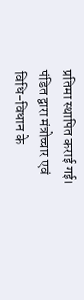प्रतिमा स्थापित कराई गई। पंडित द्वारा मंत्रोच्चार एवं विधि-विधान के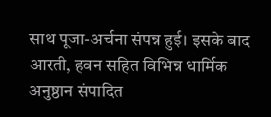साथ पूजा-अर्चना संपन्न हुई। इसके बाद आरती, हवन सहित विभिन्न धार्मिक अनुष्ठान संपादित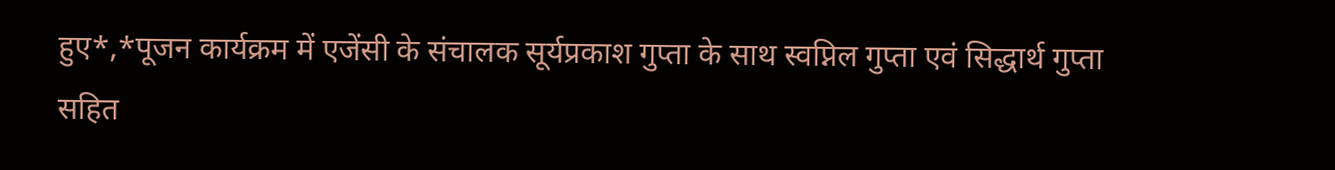हुए*,*पूजन कार्यक्रम में एजेंसी के संचालक सूर्यप्रकाश गुप्ता के साथ स्वप्निल गुप्ता एवं सिद्धार्थ गुप्ता सहित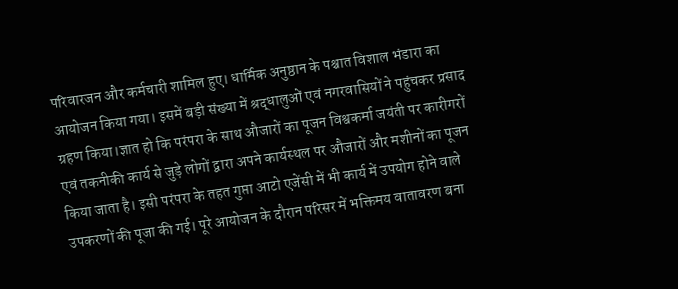परिवारजन और कर्मचारी शामिल हुए। धार्मिक अनुष्ठान के पश्चात विशाल भंडारा का आयोजन किया गया। इसमें बड़ी संख्या में श्रद्धालुओं एवं नगरवासियों ने पहुंचकर प्रसाद ग्रहण किया।ज्ञात हो कि परंपरा के साथ औजारों का पूजन विश्वकर्मा जयंती पर कारीगरों एवं तकनीकी कार्य से जुड़े लोगों द्वारा अपने कार्यस्थल पर औजारों और मशीनों का पूजन किया जाता है। इसी परंपरा के तहत गुप्ता आटो एजेंसी में भी कार्य में उपयोग होने वाले उपकरणों की पूजा की गई। पूरे आयोजन के दौरान परिसर में भक्तिमय वातावरण बना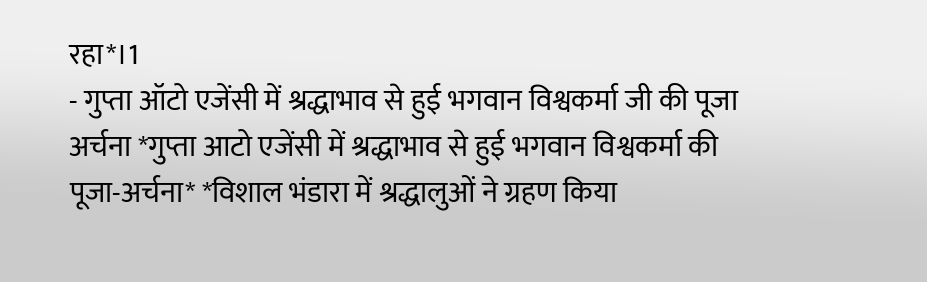रहा*।1
- गुप्ता ऑटो एजेंसी में श्रद्धाभाव से हुई भगवान विश्वकर्मा जी की पूजा अर्चना *गुप्ता आटो एजेंसी में श्रद्धाभाव से हुई भगवान विश्वकर्मा की पूजा-अर्चना* *विशाल भंडारा में श्रद्धालुओं ने ग्रहण किया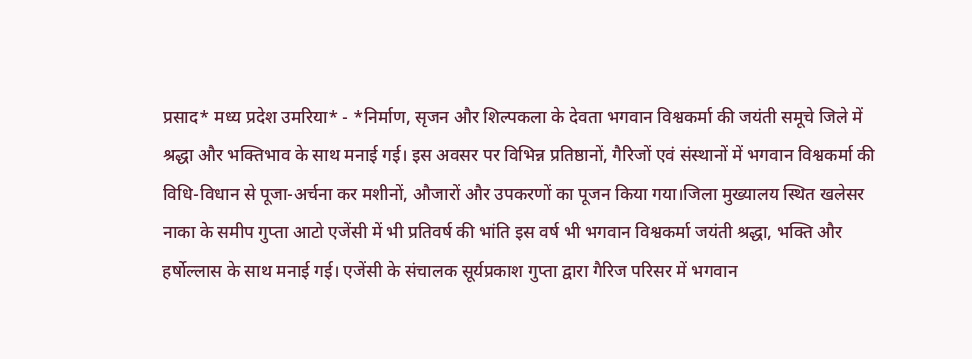प्रसाद* मध्य प्रदेश उमरिया* - *निर्माण, सृजन और शिल्पकला के देवता भगवान विश्वकर्मा की जयंती समूचे जिले में श्रद्धा और भक्तिभाव के साथ मनाई गई। इस अवसर पर विभिन्न प्रतिष्ठानों, गैरिजों एवं संस्थानों में भगवान विश्वकर्मा की विधि-विधान से पूजा-अर्चना कर मशीनों, औजारों और उपकरणों का पूजन किया गया।जिला मुख्यालय स्थित खलेसर नाका के समीप गुप्ता आटो एजेंसी में भी प्रतिवर्ष की भांति इस वर्ष भी भगवान विश्वकर्मा जयंती श्रद्धा, भक्ति और हर्षोल्लास के साथ मनाई गई। एजेंसी के संचालक सूर्यप्रकाश गुप्ता द्वारा गैरिज परिसर में भगवान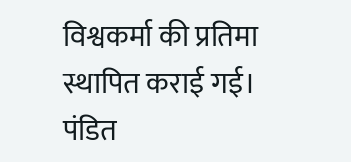विश्वकर्मा की प्रतिमा स्थापित कराई गई। पंडित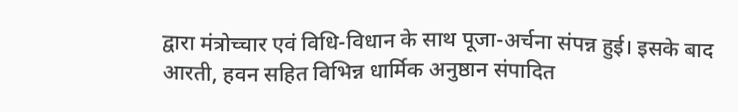द्वारा मंत्रोच्चार एवं विधि-विधान के साथ पूजा-अर्चना संपन्न हुई। इसके बाद आरती, हवन सहित विभिन्न धार्मिक अनुष्ठान संपादित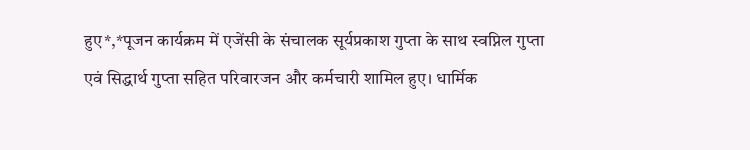हुए*,*पूजन कार्यक्रम में एजेंसी के संचालक सूर्यप्रकाश गुप्ता के साथ स्वप्निल गुप्ता एवं सिद्धार्थ गुप्ता सहित परिवारजन और कर्मचारी शामिल हुए। धार्मिक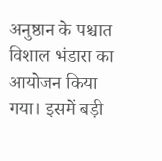अनुष्ठान के पश्चात विशाल भंडारा का आयोजन किया गया। इसमें बड़ी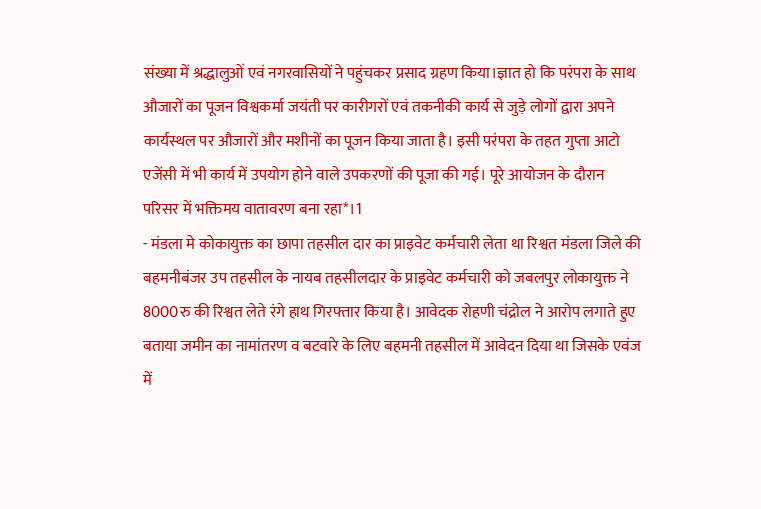संख्या में श्रद्धालुओं एवं नगरवासियों ने पहुंचकर प्रसाद ग्रहण किया।ज्ञात हो कि परंपरा के साथ औजारों का पूजन विश्वकर्मा जयंती पर कारीगरों एवं तकनीकी कार्य से जुड़े लोगों द्वारा अपने कार्यस्थल पर औजारों और मशीनों का पूजन किया जाता है। इसी परंपरा के तहत गुप्ता आटो एजेंसी में भी कार्य में उपयोग होने वाले उपकरणों की पूजा की गई। पूरे आयोजन के दौरान परिसर में भक्तिमय वातावरण बना रहा*।1
- मंडला मे कोकायुक्त का छापा तहसील दार का प्राइवेट कर्मचारी लेता था रिश्वत मंडला जिले की बहमनीबंजर उप तहसील के नायब तहसीलदार के प्राइवेट कर्मचारी को जबलपुर लोकायुक्त ने 8000रु की रिश्वत लेते रंगे हाथ गिरफ्तार किया है। आवेदक रोहणी चंद्रोल ने आरोप लगाते हुए बताया जमीन का नामांतरण व बटवारे के लिए बहमनी तहसील में आवेदन दिया था जिसके एवंज में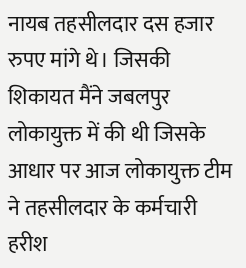नायब तहसीलदार दस हजार रुपए मांगे थे। जिसकी शिकायत मैंने जबलपुर लोकायुक्त में की थी जिसके आधार पर आज लोकायुक्त टीम ने तहसीलदार के कर्मचारी हरीश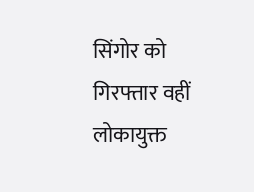सिंगोर को गिरफ्तार वहीं लोकायुक्त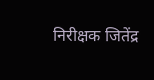निरीक्षक जितेंद्र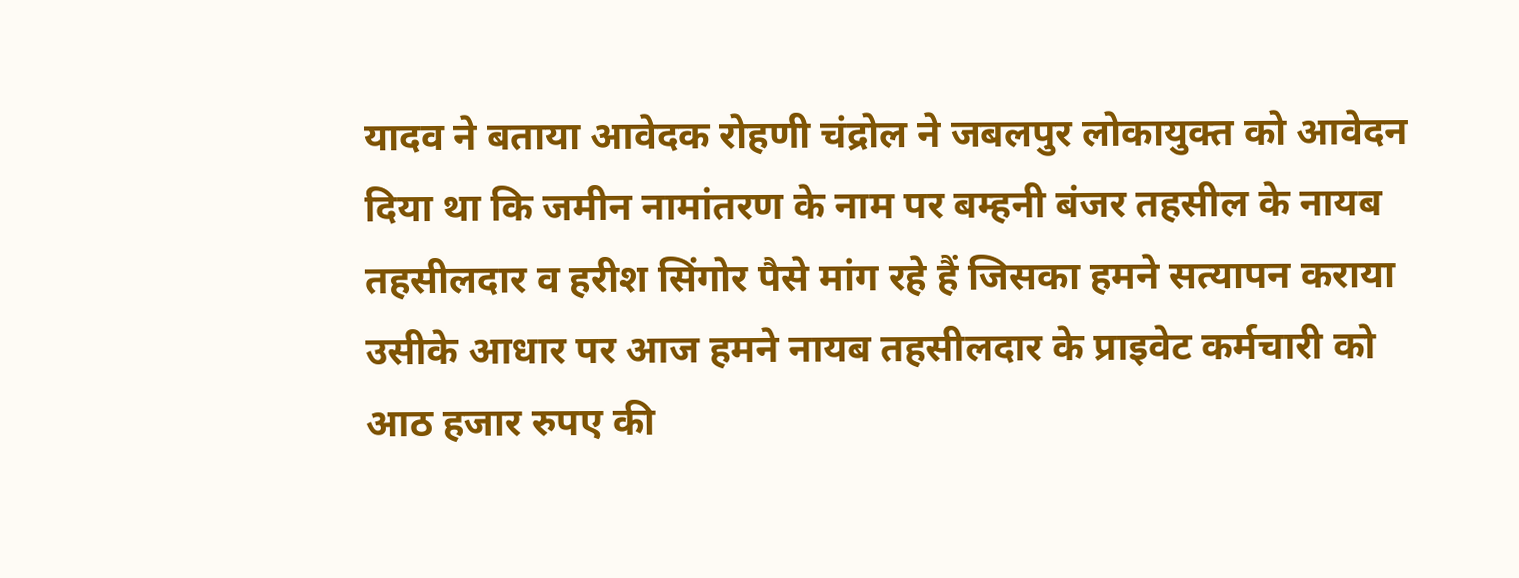यादव ने बताया आवेदक रोहणी चंद्रोल ने जबलपुर लोकायुक्त को आवेदन दिया था कि जमीन नामांतरण के नाम पर बम्हनी बंजर तहसील के नायब तहसीलदार व हरीश सिंगोर पैसे मांग रहे हैं जिसका हमने सत्यापन कराया उसीके आधार पर आज हमने नायब तहसीलदार के प्राइवेट कर्मचारी को आठ हजार रुपए की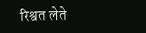रिश्वत लेते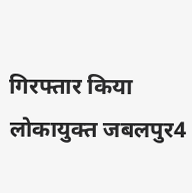गिरफ्तार किया लोकायुक्त जबलपुर4